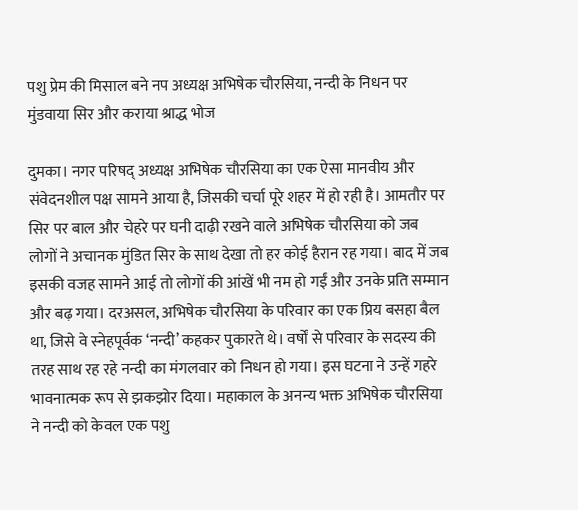पशु प्रेम की मिसाल बने नप अध्यक्ष अभिषेक चौरसिया, नन्दी के निधन पर मुंडवाया सिर और कराया श्राद्ध भोज

दुमका। नगर परिषद् अध्यक्ष अभिषेक चौरसिया का एक ऐसा मानवीय और संवेदनशील पक्ष सामने आया है, जिसकी चर्चा पूरे शहर में हो रही है। आमतौर पर सिर पर बाल और चेहरे पर घनी दाढ़ी रखने वाले अभिषेक चौरसिया को जब लोगों ने अचानक मुंडित सिर के साथ देखा तो हर कोई हैरान रह गया। बाद में जब इसकी वजह सामने आई तो लोगों की आंखें भी नम हो गईं और उनके प्रति सम्मान और बढ़ गया। दरअसल, अभिषेक चौरसिया के परिवार का एक प्रिय बसहा बैल था, जिसे वे स्नेहपूर्वक ‘नन्दी’ कहकर पुकारते थे। वर्षों से परिवार के सदस्य की तरह साथ रह रहे नन्दी का मंगलवार को निधन हो गया। इस घटना ने उन्हें गहरे भावनात्मक रूप से झकझोर दिया। महाकाल के अनन्य भक्त अभिषेक चौरसिया ने नन्दी को केवल एक पशु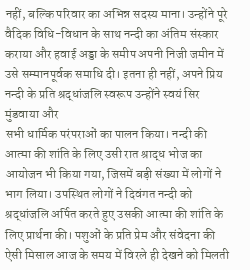नहीं, बल्कि परिवार का अभिन्न सदस्य माना। उन्होंने पूरे वैदिक विधि-विधान के साथ नन्दी का अंतिम संस्कार कराया और हवाई अड्डा के समीप अपनी निजी जमीन में उसे सम्मानपूर्वक समाधि दी। इतना ही नहीं, अपने प्रिय नन्दी के प्रति श्रद्धांजलि स्वरूप उन्होंने स्वयं सिर मुंडवाया और
सभी धार्मिक परंपराओं का पालन किया। नन्दी की आत्मा की शांति के लिए उसी रात श्राद्ध भोज का आयोजन भी किया गया, जिसमें बड़ी संख्या में लोगों ने भाग लिया। उपस्थित लोगों ने दिवंगत नन्दी को श्रद्धांजलि अर्पित करते हुए उसकी आत्मा की शांति के लिए प्रार्थना की। पशुओं के प्रति प्रेम और संवेदना की ऐसी मिसाल आज के समय में विरले ही देखने को मिलती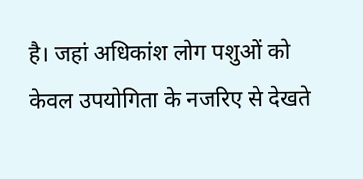है। जहां अधिकांश लोग पशुओं को केवल उपयोगिता के नजरिए से देखते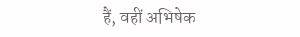हैं, वहीं अभिषेक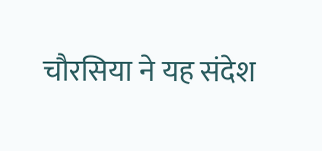चौरसिया ने यह संदेश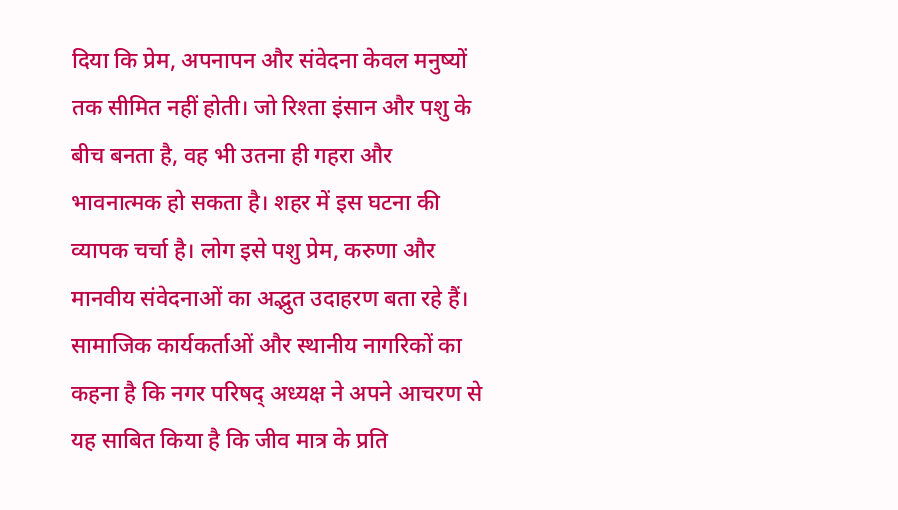दिया कि प्रेम, अपनापन और संवेदना केवल मनुष्यों तक सीमित नहीं होती। जो रिश्ता इंसान और पशु के बीच बनता है, वह भी उतना ही गहरा और भावनात्मक हो सकता है। शहर में इस घटना की व्यापक चर्चा है। लोग इसे पशु प्रेम, करुणा और मानवीय संवेदनाओं का अद्भुत उदाहरण बता रहे हैं। सामाजिक कार्यकर्ताओं और स्थानीय नागरिकों का कहना है कि नगर परिषद् अध्यक्ष ने अपने आचरण से यह साबित किया है कि जीव मात्र के प्रति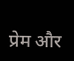प्रेम और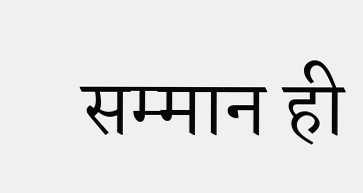सम्मान ही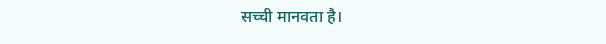सच्ची मानवता है।